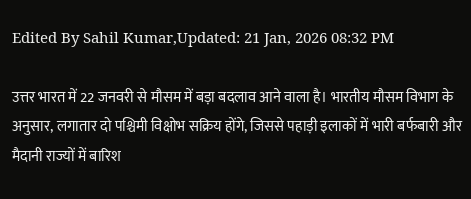Edited By Sahil Kumar,Updated: 21 Jan, 2026 08:32 PM

उत्तर भारत में 22 जनवरी से मौसम में बड़ा बदलाव आने वाला है। भारतीय मौसम विभाग के अनुसार, लगातार दो पश्चिमी विक्षोभ सक्रिय होंगे, जिससे पहाड़ी इलाकों में भारी बर्फबारी और मैदानी राज्यों में बारिश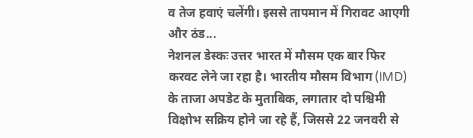व तेज हवाएं चलेंगी। इससे तापमान में गिरावट आएगी और ठंड...
नेशनल डेस्कः उत्तर भारत में मौसम एक बार फिर करवट लेने जा रहा है। भारतीय मौसम विभाग (IMD) के ताजा अपडेट के मुताबिक, लगातार दो पश्चिमी विक्षोभ सक्रिय होने जा रहे हैं, जिससे 22 जनवरी से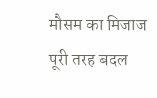मौसम का मिजाज पूरी तरह बदल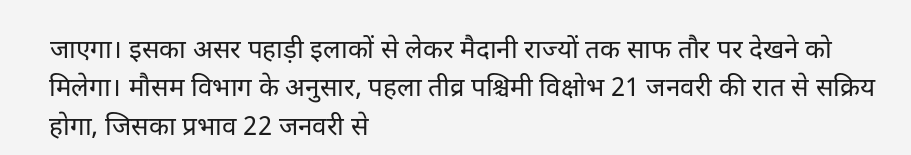जाएगा। इसका असर पहाड़ी इलाकों से लेकर मैदानी राज्यों तक साफ तौर पर देखने को मिलेगा। मौसम विभाग के अनुसार, पहला तीव्र पश्चिमी विक्षोभ 21 जनवरी की रात से सक्रिय होगा, जिसका प्रभाव 22 जनवरी से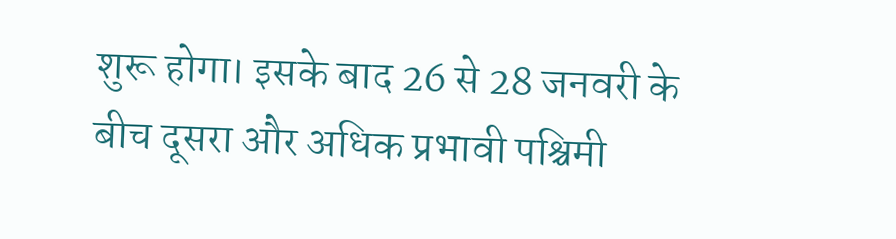शुरू होगा। इसके बाद 26 से 28 जनवरी के बीच दूसरा और अधिक प्रभावी पश्चिमी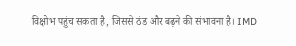विक्षोभ पहुंच सकता है, जिससे ठंड और बढ़ने की संभावना है। IMD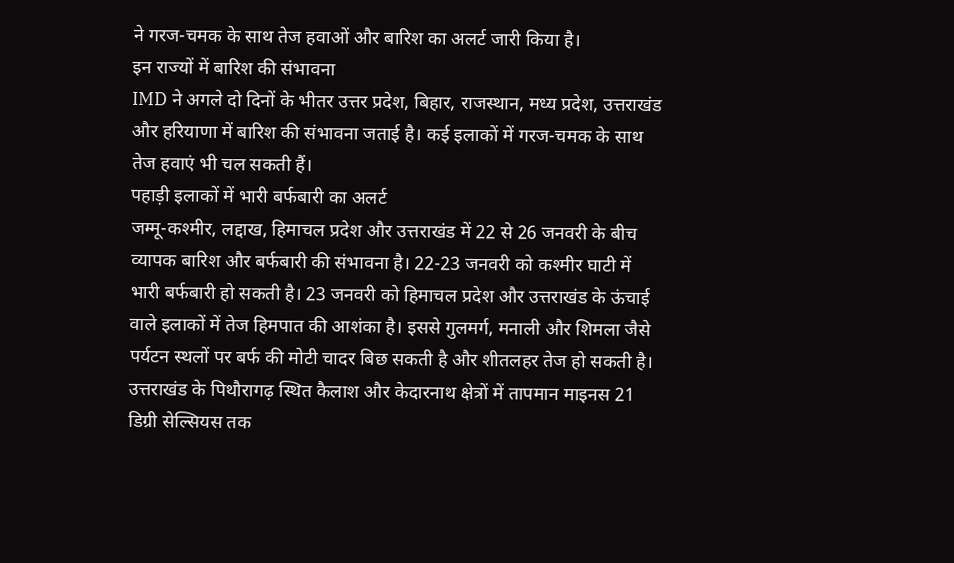ने गरज-चमक के साथ तेज हवाओं और बारिश का अलर्ट जारी किया है।
इन राज्यों में बारिश की संभावना
IMD ने अगले दो दिनों के भीतर उत्तर प्रदेश, बिहार, राजस्थान, मध्य प्रदेश, उत्तराखंड और हरियाणा में बारिश की संभावना जताई है। कई इलाकों में गरज-चमक के साथ तेज हवाएं भी चल सकती हैं।
पहाड़ी इलाकों में भारी बर्फबारी का अलर्ट
जम्मू-कश्मीर, लद्दाख, हिमाचल प्रदेश और उत्तराखंड में 22 से 26 जनवरी के बीच व्यापक बारिश और बर्फबारी की संभावना है। 22-23 जनवरी को कश्मीर घाटी में भारी बर्फबारी हो सकती है। 23 जनवरी को हिमाचल प्रदेश और उत्तराखंड के ऊंचाई वाले इलाकों में तेज हिमपात की आशंका है। इससे गुलमर्ग, मनाली और शिमला जैसे पर्यटन स्थलों पर बर्फ की मोटी चादर बिछ सकती है और शीतलहर तेज हो सकती है। उत्तराखंड के पिथौरागढ़ स्थित कैलाश और केदारनाथ क्षेत्रों में तापमान माइनस 21 डिग्री सेल्सियस तक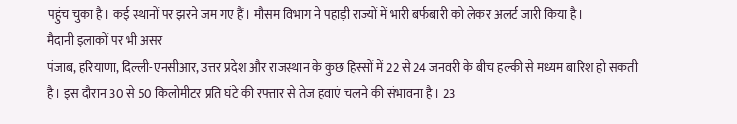पहुंच चुका है। कई स्थानों पर झरने जम गए हैं। मौसम विभाग ने पहाड़ी राज्यों में भारी बर्फबारी को लेकर अलर्ट जारी किया है।
मैदानी इलाकों पर भी असर
पंजाब, हरियाणा, दिल्ली-एनसीआर, उत्तर प्रदेश और राजस्थान के कुछ हिस्सों में 22 से 24 जनवरी के बीच हल्की से मध्यम बारिश हो सकती है। इस दौरान 30 से 50 किलोमीटर प्रति घंटे की रफ्तार से तेज हवाएं चलने की संभावना है। 23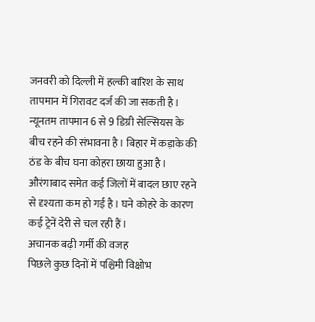जनवरी को दिल्ली में हल्की बारिश के साथ तापमान में गिरावट दर्ज की जा सकती है। न्यूनतम तापमान 6 से 9 डिग्री सेल्सियस के बीच रहने की संभावना है। बिहार में कड़ाके की ठंड के बीच घना कोहरा छाया हुआ है। औरंगाबाद समेत कई जिलों में बादल छाए रहने से दृश्यता कम हो गई है। घने कोहरे के कारण कई ट्रेनें देरी से चल रही हैं।
अचानक बढ़ी गर्मी की वजह
पिछले कुछ दिनों में पश्चिमी विक्षोभ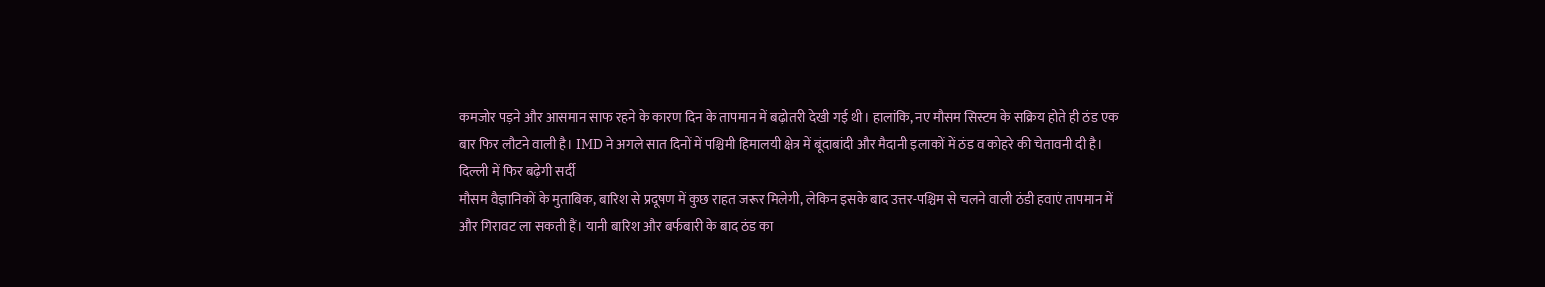कमजोर पड़ने और आसमान साफ रहने के कारण दिन के तापमान में बढ़ोतरी देखी गई थी। हालांकि, नए मौसम सिस्टम के सक्रिय होते ही ठंड एक बार फिर लौटने वाली है। IMD ने अगले सात दिनों में पश्चिमी हिमालयी क्षेत्र में बूंदाबांदी और मैदानी इलाकों में ठंड व कोहरे की चेतावनी दी है।
दिल्ली में फिर बढ़ेगी सर्दी
मौसम वैज्ञानिकों के मुताबिक, बारिश से प्रदूषण में कुछ राहत जरूर मिलेगी, लेकिन इसके बाद उत्तर-पश्चिम से चलने वाली ठंडी हवाएं तापमान में और गिरावट ला सकती हैं। यानी बारिश और बर्फबारी के बाद ठंड का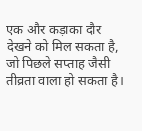एक और कड़ाका दौर देखने को मिल सकता है, जो पिछले सप्ताह जैसी तीव्रता वाला हो सकता है।